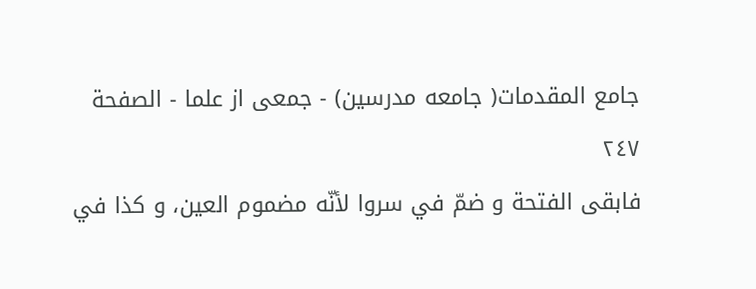جامع المقدمات( جامعه مدرسين) - جمعى از علما - الصفحة ٢٤٧
فابقى الفتحة و ضمّ في سروا لأنّه مضموم العين، و كذا في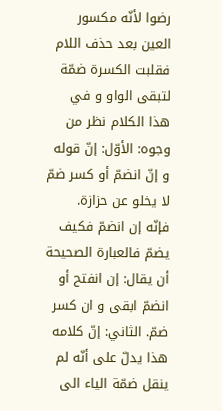رضوا لأنّه مكسور العين بعد حذف اللام فقلبت الكسرة ضمّة لتبقى الواو و في هذا الكلام نظر من وجوه: الأوّل: إنّ قوله و إنّ انضمّ أو كسر ضمّ لا يخلو عن حزازة.
فإنّه إن انضمّ فكيف يضمّ فالعبارة الصحيحة أن يقال: إن انفتح أو انضمّ ابقى و ان كسر ضمّ. الثاني: إنّ كلامه هذا يدلّ على أنّه لم ينقل ضمّة الياء الى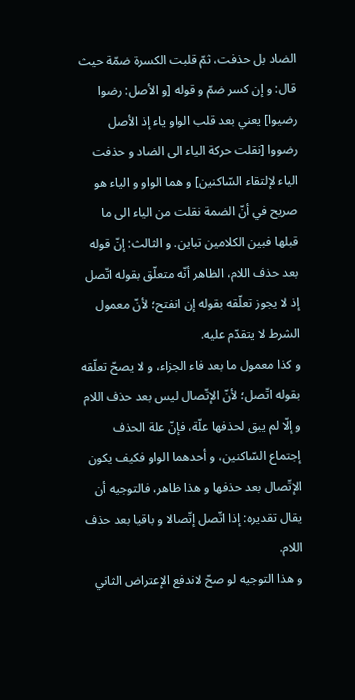الضاد بل حذفت، ثمّ قلبت الكسرة ضمّة حيث قال: و إن كسر ضمّ و قوله [و الأصل: رضوا رضيوا] يعني بعد قلب الواو ياء إذ الأصل رضووا [نقلت حركة الياء الى الضاد و حذفت الياء لإلتقاء السّاكنين] و هما الواو و الياء هو صريح في أنّ الضمة نقلت من الياء الى ما قبلها فبين الكلامين تباين. و الثالث: إنّ قوله بعد حذف اللام، الظاهر أنّه متعلّق بقوله اتّصل إذ لا يجوز تعلّقه بقوله إن انفتح؛ لأنّ معمول الشرط لا يتقدّم عليه.
و كذا معمول ما بعد فاء الجزاء، و لا يصحّ تعلّقه بقوله اتّصل؛ لأنّ الإتّصال ليس بعد حذف اللام و إلّا لم يبق لحذفها علّة، فإنّ علة الحذف إجتماع السّاكنين، و أحدهما الواو فكيف يكون الإتّصال بعد حذفها و هذا ظاهر، فالتوجيه أن يقال تقديره: إذا اتّصل إتّصالا و باقيا بعد حذف اللام.
و هذا التوجيه لو صحّ لاندفع الإعتراض الثاني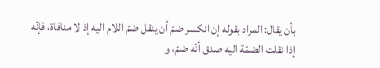بأن يقال: المراد بقوله إن انكسر ضمّ أن ينقل ضمّ اللام اليه إذ لا منافاة، فإنّه إذا نقلت الضمّة اليه صدق أنّه ضمّ، و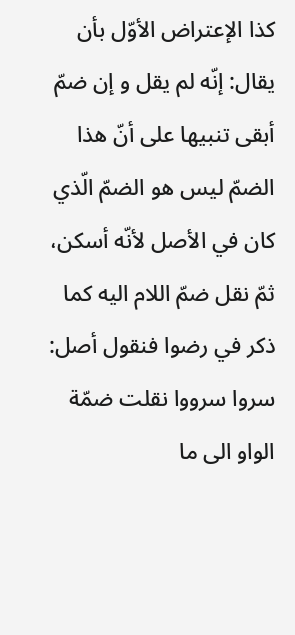كذا الإعتراض الأوّل بأن يقال: إنّه لم يقل و إن ضمّ أبقى تنبيها على أنّ هذا الضمّ ليس هو الضمّ الّذي كان في الأصل لأنّه أسكن، ثمّ نقل ضمّ اللام اليه كما ذكر في رضوا فنقول أصل: سروا سرووا نقلت ضمّة الواو الى ما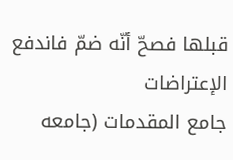قبلها فصحّ أنّه ضمّ فاندفع الإعتراضات
جامع المقدمات (جامعه